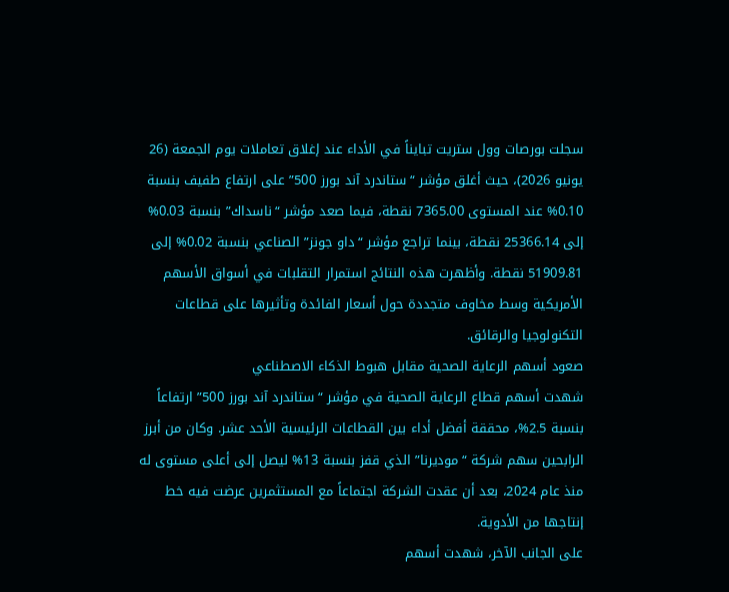سجلت بورصات وول ستريت تبايناً في الأداء عند إغلاق تعاملات يوم الجمعة (26 يونيو 2026)، حيث أغلق مؤشر “ستاندرد آند بورز 500” على ارتفاع طفيف بنسبة 0.10% عند المستوى 7365.00 نقطة، فيما صعد مؤشر “ناسداك” بنسبة 0.03% إلى 25366.14 نقطة، بينما تراجع مؤشر “داو جونز” الصناعي بنسبة 0.02% إلى 51909.81 نقطة. وأظهرت هذه النتائج استمرار التقلبات في أسواق الأسهم الأمريكية وسط مخاوف متجددة حول أسعار الفائدة وتأثيرها على قطاعات التكنولوجيا والرقائق.
صعود أسهم الرعاية الصحية مقابل هبوط الذكاء الاصطناعي
شهدت أسهم قطاع الرعاية الصحية في مؤشر “ستاندرد آند بورز 500” ارتفاعاً بنسبة 2.5%، محققة أفضل أداء بين القطاعات الرئيسية الأحد عشر. وكان من أبرز الرابحين سهم شركة “موديرنا” الذي قفز بنسبة 13% ليصل إلى أعلى مستوى له منذ عام 2024، بعد أن عقدت الشركة اجتماعاً مع المستثمرين عرضت فيه خط إنتاجها من الأدوية.
على الجانب الآخر، شهدت أسهم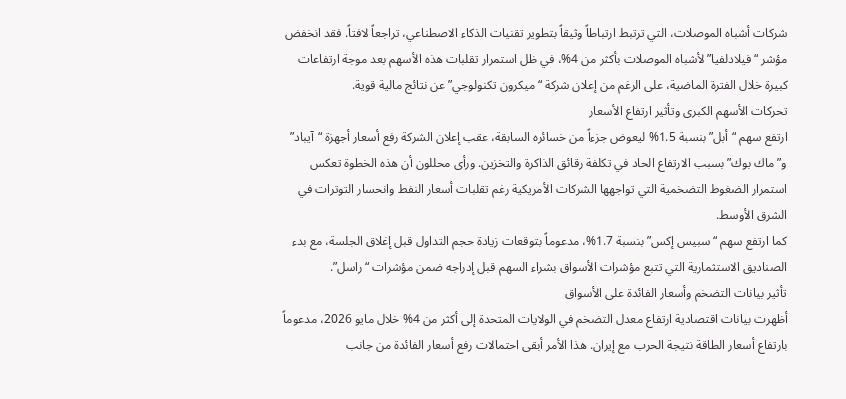شركات أشباه الموصلات، التي ترتبط ارتباطاً وثيقاً بتطوير تقنيات الذكاء الاصطناعي، تراجعاً لافتاً. فقد انخفض مؤشر “فيلادلفيا” لأشباه الموصلات بأكثر من 4%، في ظل استمرار تقلبات هذه الأسهم بعد موجة ارتفاعات كبيرة خلال الفترة الماضية، على الرغم من إعلان شركة “ميكرون تكنولوجي” عن نتائج مالية قوية.
تحركات الأسهم الكبرى وتأثير ارتفاع الأسعار
ارتفع سهم “أبل” بنسبة 1.5% ليعوض جزءاً من خسائره السابقة، عقب إعلان الشركة رفع أسعار أجهزة “آيباد” و”ماك بوك” بسبب الارتفاع الحاد في تكلفة رقائق الذاكرة والتخزين. ورأى محللون أن هذه الخطوة تعكس استمرار الضغوط التضخمية التي تواجهها الشركات الأمريكية رغم تقلبات أسعار النفط وانحسار التوترات في الشرق الأوسط.
كما ارتفع سهم “سبيس إكس” بنسبة 1.7%، مدعوماً بتوقعات زيادة حجم التداول قبل إغلاق الجلسة، مع بدء الصناديق الاستثمارية التي تتبع مؤشرات الأسواق بشراء السهم قبل إدراجه ضمن مؤشرات “راسل”.
تأثير بيانات التضخم وأسعار الفائدة على الأسواق
أظهرت بيانات اقتصادية ارتفاع معدل التضخم في الولايات المتحدة إلى أكثر من 4% خلال مايو 2026، مدعوماً بارتفاع أسعار الطاقة نتيجة الحرب مع إيران. هذا الأمر أبقى احتمالات رفع أسعار الفائدة من جانب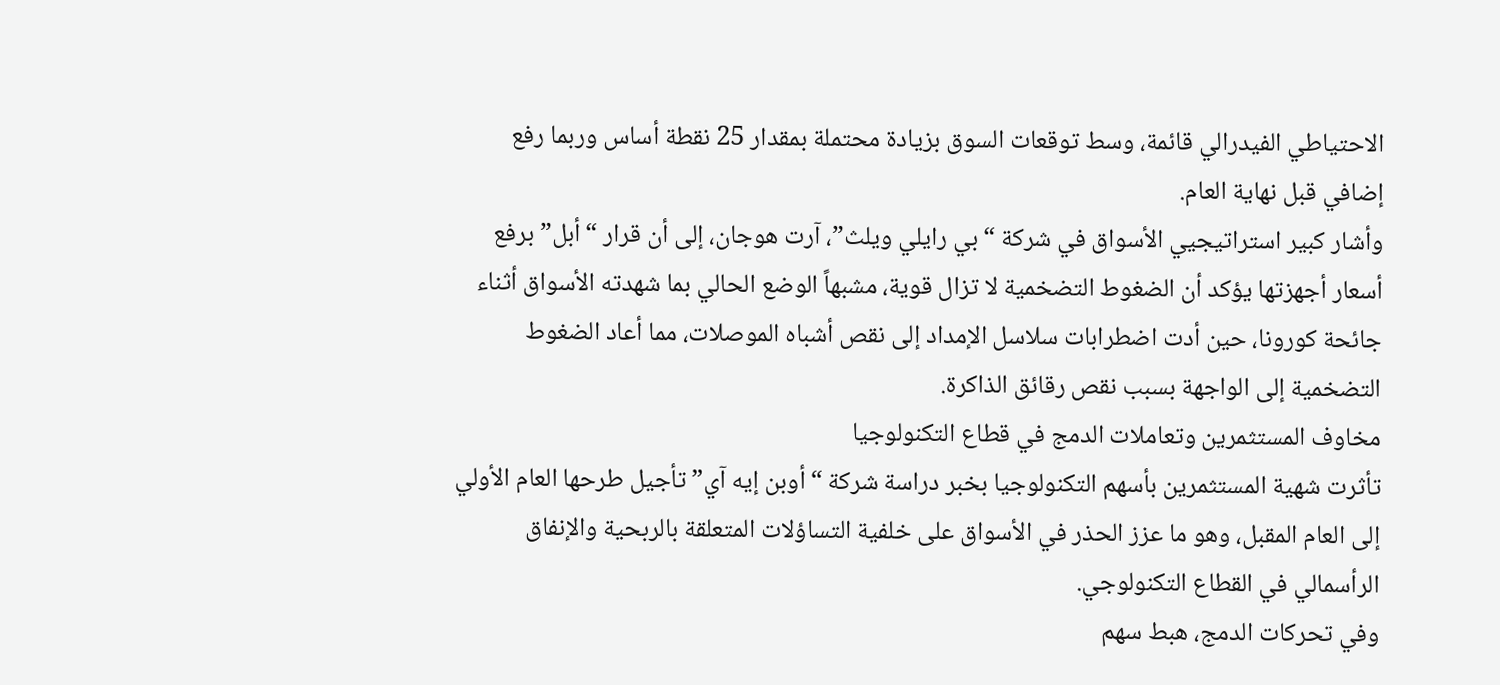الاحتياطي الفيدرالي قائمة، وسط توقعات السوق بزيادة محتملة بمقدار 25 نقطة أساس وربما رفع إضافي قبل نهاية العام.
وأشار كبير استراتيجيي الأسواق في شركة “بي رايلي ويلث”، آرت هوجان، إلى أن قرار “أبل” برفع أسعار أجهزتها يؤكد أن الضغوط التضخمية لا تزال قوية، مشبهاً الوضع الحالي بما شهدته الأسواق أثناء جائحة كورونا، حين أدت اضطرابات سلاسل الإمداد إلى نقص أشباه الموصلات، مما أعاد الضغوط التضخمية إلى الواجهة بسبب نقص رقائق الذاكرة.
مخاوف المستثمرين وتعاملات الدمج في قطاع التكنولوجيا
تأثرت شهية المستثمرين بأسهم التكنولوجيا بخبر دراسة شركة “أوبن إيه آي” تأجيل طرحها العام الأولي إلى العام المقبل، وهو ما عزز الحذر في الأسواق على خلفية التساؤلات المتعلقة بالربحية والإنفاق الرأسمالي في القطاع التكنولوجي.
وفي تحركات الدمج، هبط سهم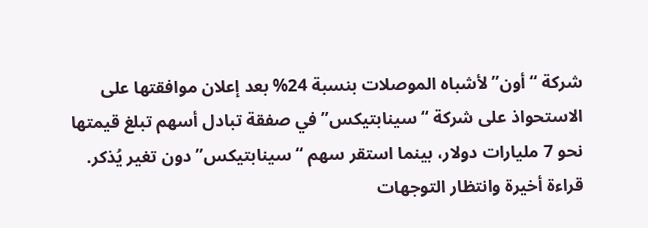شركة “أون” لأشباه الموصلات بنسبة 24% بعد إعلان موافقتها على الاستحواذ على شركة “سينابتيكس” في صفقة تبادل أسهم تبلغ قيمتها نحو 7 مليارات دولار، بينما استقر سهم “سينابتيكس” دون تغير يُذكر.
قراءة أخيرة وانتظار التوجهات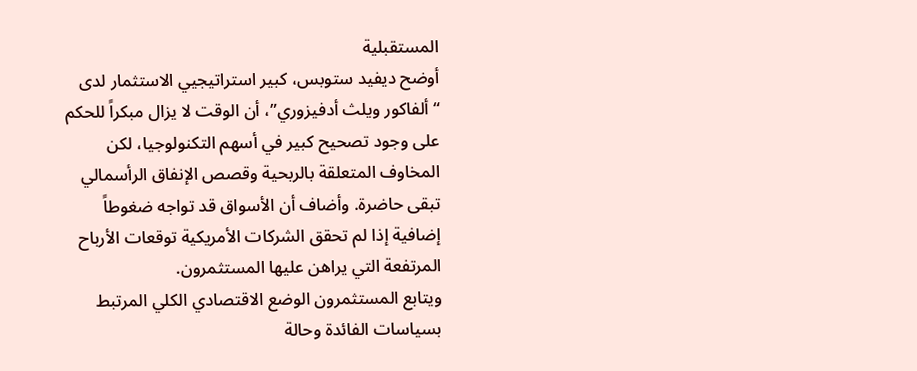المستقبلية
أوضح ديفيد ستوبس، كبير استراتيجيي الاستثمار لدى “ألفاكور ويلث أدفيزوري”، أن الوقت لا يزال مبكراً للحكم على وجود تصحيح كبير في أسهم التكنولوجيا، لكن المخاوف المتعلقة بالربحية وقصص الإنفاق الرأسمالي تبقى حاضرة. وأضاف أن الأسواق قد تواجه ضغوطاً إضافية إذا لم تحقق الشركات الأمريكية توقعات الأرباح المرتفعة التي يراهن عليها المستثمرون.
ويتابع المستثمرون الوضع الاقتصادي الكلي المرتبط بسياسات الفائدة وحالة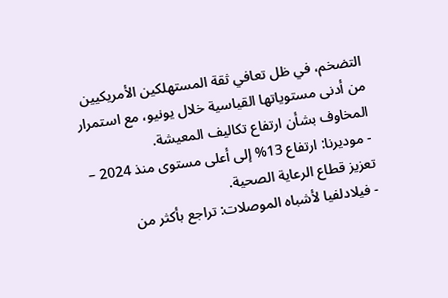التضخم، في ظل تعافي ثقة المستهلكين الأمريكيين من أدنى مستوياتها القياسية خلال يونيو، مع استمرار المخاوف بشأن ارتفاع تكاليف المعيشة.
- موديرنا: ارتفاع 13% إلى أعلى مستوى منذ 2024 – تعزيز قطاع الرعاية الصحية.
- فيلادلفيا لأشباه الموصلات: تراجع بأكثر من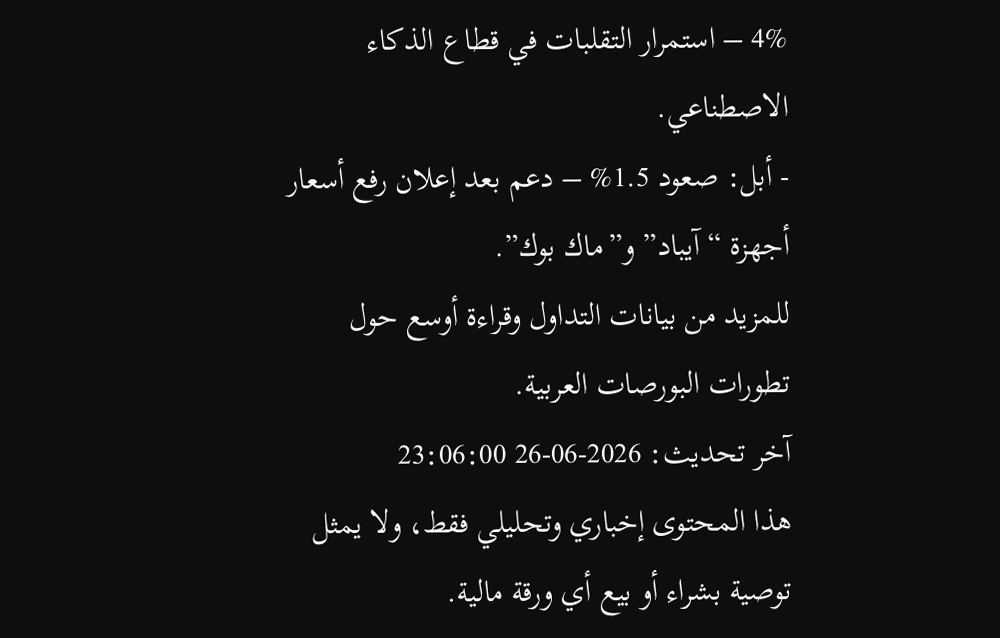4% – استمرار التقلبات في قطاع الذكاء الاصطناعي.
- أبل: صعود 1.5% – دعم بعد إعلان رفع أسعار أجهزة “آيباد” و”ماك بوك”.
للمزيد من بيانات التداول وقراءة أوسع حول تطورات البورصات العربية.
آخر تحديث: 2026-06-26 23:06:00
هذا المحتوى إخباري وتحليلي فقط، ولا يمثل توصية بشراء أو بيع أي ورقة مالية.